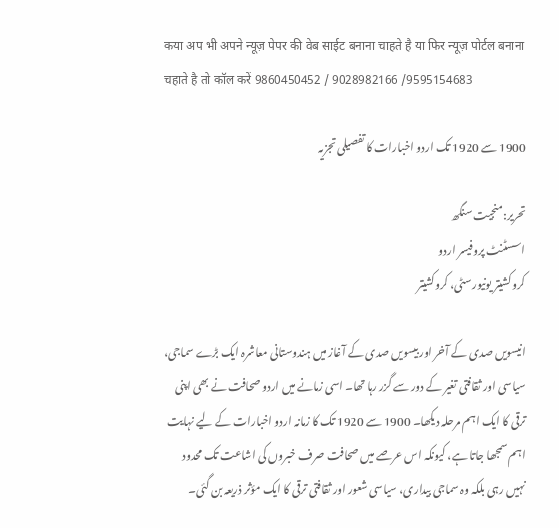कया अप भी अपने न्यूज़ पेपर की वेब साईट बनाना चाहते है या फिर न्यूज़ पोर्टल बनाना चहाते है तो कॉल करें 9860450452 / 9028982166 /9595154683

1900 سے 1920 تک اردو اخبارات کا تفصیلی تجزیہ

تحریر:منجیت سنگھ
اسسٹنٹ پروفیسر اردو
کروکشیتر یونیورسٹی، کروکشیتر

انیسویں صدی کے آخر اور بیسویں صدی کے آغاز میں ہندوستانی معاشرہ ایک بڑے سماجی، سیاسی اور ثقافتی تغیر کے دور سے گزر رہا تھا۔ اسی زمانے میں اردو صحافت نے بھی اپنی ترقی کا ایک اہم مرحلہ دیکھا۔ 1900 سے 1920 تک کا زمانہ اردو اخبارات کے لیے نہایت اہم سمجھا جاتا ہے، کیونکہ اس عرصے میں صحافت صرف خبروں کی اشاعت تک محدود نہیں رہی بلکہ وہ سماجی بیداری، سیاسی شعور اور ثقافتی ترقی کا ایک مؤثر ذریعہ بن گئی۔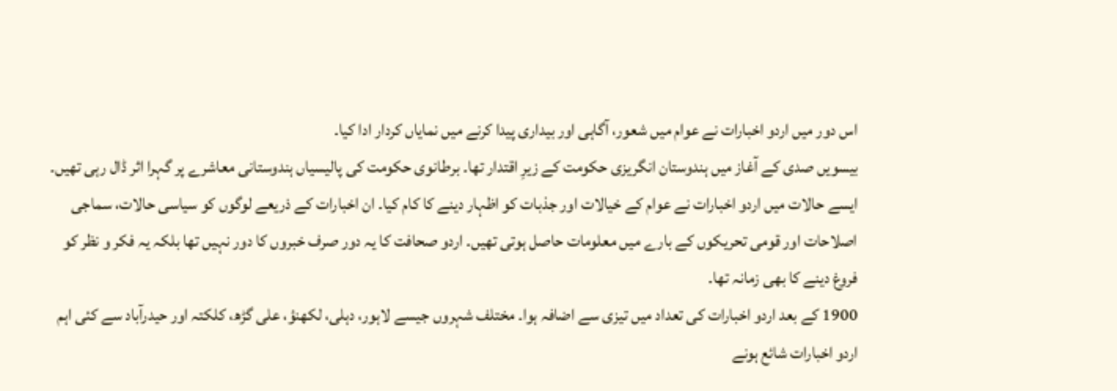اس دور میں اردو اخبارات نے عوام میں شعور، آگاہی اور بیداری پیدا کرنے میں نمایاں کردار ادا کیا۔
بیسویں صدی کے آغاز میں ہندوستان انگریزی حکومت کے زیرِ اقتدار تھا۔ برطانوی حکومت کی پالیسیاں ہندوستانی معاشرے پر گہرا اثر ڈال رہی تھیں۔ ایسے حالات میں اردو اخبارات نے عوام کے خیالات اور جذبات کو اظہار دینے کا کام کیا۔ ان اخبارات کے ذریعے لوگوں کو سیاسی حالات، سماجی اصلاحات اور قومی تحریکوں کے بارے میں معلومات حاصل ہوتی تھیں۔ اردو صحافت کا یہ دور صرف خبروں کا دور نہیں تھا بلکہ یہ فکر و نظر کو فروغ دینے کا بھی زمانہ تھا۔
1900 کے بعد اردو اخبارات کی تعداد میں تیزی سے اضافہ ہوا۔ مختلف شہروں جیسے لاہور، دہلی، لکھنؤ، علی گڑھ، کلکتہ اور حیدرآباد سے کئی اہم اردو اخبارات شائع ہونے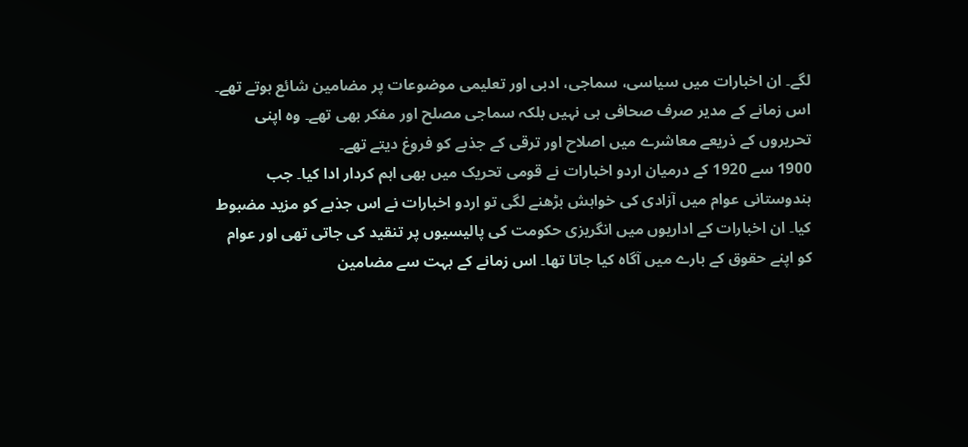لگے۔ ان اخبارات میں سیاسی، سماجی، ادبی اور تعلیمی موضوعات پر مضامین شائع ہوتے تھے۔ اس زمانے کے مدیر صرف صحافی ہی نہیں بلکہ سماجی مصلح اور مفکر بھی تھے۔ وہ اپنی تحریروں کے ذریعے معاشرے میں اصلاح اور ترقی کے جذبے کو فروغ دیتے تھے۔
1900 سے 1920 کے درمیان اردو اخبارات نے قومی تحریک میں بھی اہم کردار ادا کیا۔ جب ہندوستانی عوام میں آزادی کی خواہش بڑھنے لگی تو اردو اخبارات نے اس جذبے کو مزید مضبوط کیا۔ ان اخبارات کے اداریوں میں انگریزی حکومت کی پالیسیوں پر تنقید کی جاتی تھی اور عوام کو اپنے حقوق کے بارے میں آگاہ کیا جاتا تھا۔ اس زمانے کے بہت سے مضامین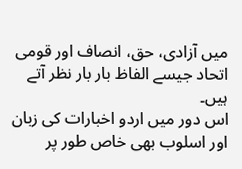میں آزادی، حق، انصاف اور قومی اتحاد جیسے الفاظ بار بار نظر آتے ہیں۔
اس دور میں اردو اخبارات کی زبان اور اسلوب بھی خاص طور پر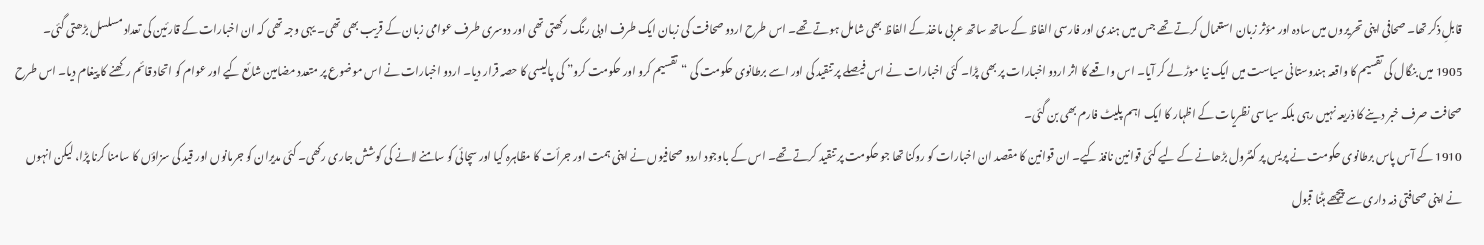قابلِ ذکر تھا۔ صحافی اپنی تحریروں میں سادہ اور مؤثر زبان استعمال کرتے تھے جس میں ہندی اور فارسی الفاظ کے ساتھ ساتھ عربی ماخذ کے الفاظ بھی شامل ہوتے تھے۔ اس طرح اردو صحافت کی زبان ایک طرف ادبی رنگ رکھتی تھی اور دوسری طرف عوامی زبان کے قریب بھی تھی۔ یہی وجہ تھی کہ ان اخبارات کے قارئین کی تعداد مسلسل بڑھتی گئی۔
1905 میں بنگال کی تقسیم کا واقعہ ہندوستانی سیاست میں ایک نیا موڑ لے کر آیا۔ اس واقعے کا اثر اردو اخبارات پر بھی پڑا۔ کئی اخبارات نے اس فیصلے پر تنقید کی اور اسے برطانوی حکومت کی “تقسیم کرو اور حکومت کرو” کی پالیسی کا حصہ قرار دیا۔ اردو اخبارات نے اس موضوع پر متعدد مضامین شائع کیے اور عوام کو اتحاد قائم رکھنے کا پیغام دیا۔ اس طرح صحافت صرف خبر دینے کا ذریعہ نہیں رہی بلکہ سیاسی نظریات کے اظہار کا ایک اہم پلیٹ فارم بھی بن گئی۔
1910 کے آس پاس برطانوی حکومت نے پریس پر کنٹرول بڑھانے کے لیے کئی قوانین نافذ کیے۔ ان قوانین کا مقصد ان اخبارات کو روکنا تھا جو حکومت پر تنقید کرتے تھے۔ اس کے باوجود اردو صحافیوں نے اپنی ہمت اور جرأت کا مظاہرہ کیا اور سچائی کو سامنے لانے کی کوشش جاری رکھی۔ کئی مدیران کو جرمانوں اور قید کی سزاؤں کا سامنا کرنا پڑا، لیکن انہوں نے اپنی صحافتی ذمہ داری سے پیچھے ہٹنا قبول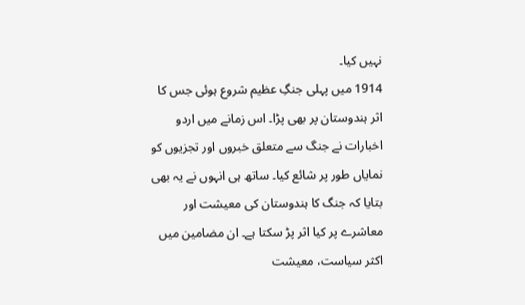نہیں کیا۔
1914 میں پہلی جنگِ عظیم شروع ہوئی جس کا اثر ہندوستان پر بھی پڑا۔ اس زمانے میں اردو اخبارات نے جنگ سے متعلق خبروں اور تجزیوں کو نمایاں طور پر شائع کیا۔ ساتھ ہی انہوں نے یہ بھی بتایا کہ جنگ کا ہندوستان کی معیشت اور معاشرے پر کیا اثر پڑ سکتا ہے۔ ان مضامین میں اکثر سیاست، معیشت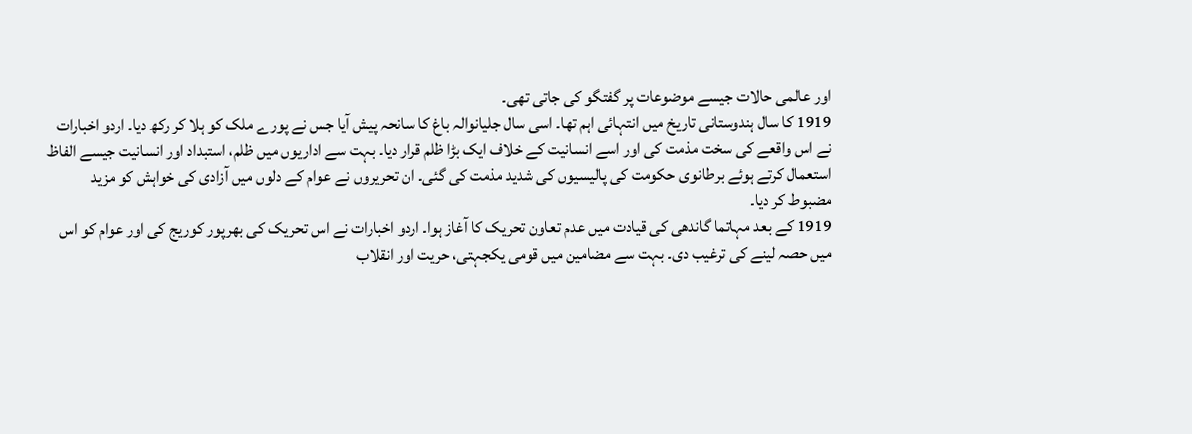اور عالمی حالات جیسے موضوعات پر گفتگو کی جاتی تھی۔
1919 کا سال ہندوستانی تاریخ میں انتہائی اہم تھا۔ اسی سال جلیانوالہ باغ کا سانحہ پیش آیا جس نے پورے ملک کو ہلا کر رکھ دیا۔ اردو اخبارات نے اس واقعے کی سخت مذمت کی اور اسے انسانیت کے خلاف ایک بڑا ظلم قرار دیا۔ بہت سے اداریوں میں ظلم، استبداد اور انسانیت جیسے الفاظ استعمال کرتے ہوئے برطانوی حکومت کی پالیسیوں کی شدید مذمت کی گئی۔ ان تحریروں نے عوام کے دلوں میں آزادی کی خواہش کو مزید مضبوط کر دیا۔
1919 کے بعد مہاتما گاندھی کی قیادت میں عدم تعاون تحریک کا آغاز ہوا۔ اردو اخبارات نے اس تحریک کی بھرپور کوریج کی اور عوام کو اس میں حصہ لینے کی ترغیب دی۔ بہت سے مضامین میں قومی یکجہتی، حریت اور انقلاب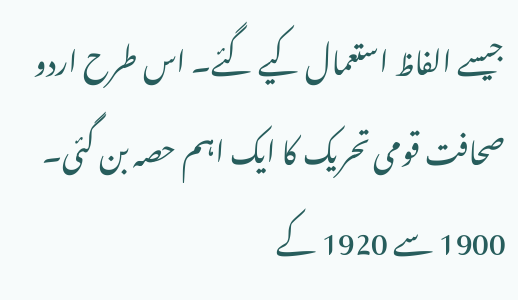جیسے الفاظ استعمال کیے گئے۔ اس طرح اردو صحافت قومی تحریک کا ایک اہم حصہ بن گئی۔
1900 سے 1920 کے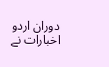دوران اردو اخبارات نے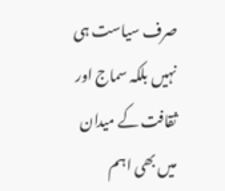صرف سیاست ہی نہیں بلکہ سماج اور ثقافت کے میدان میں بھی اہم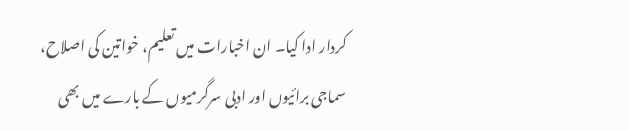کردار ادا کیا۔ ان اخبارات میں تعلیم، خواتین کی اصلاح، سماجی برائیوں اور ادبی سرگرمیوں کے بارے میں بھی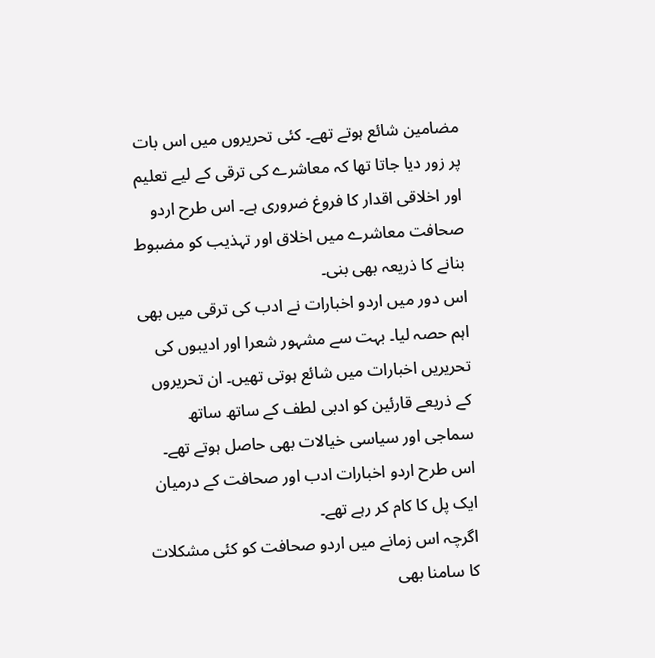مضامین شائع ہوتے تھے۔ کئی تحریروں میں اس بات پر زور دیا جاتا تھا کہ معاشرے کی ترقی کے لیے تعلیم اور اخلاقی اقدار کا فروغ ضروری ہے۔ اس طرح اردو صحافت معاشرے میں اخلاق اور تہذیب کو مضبوط بنانے کا ذریعہ بھی بنی۔
اس دور میں اردو اخبارات نے ادب کی ترقی میں بھی اہم حصہ لیا۔ بہت سے مشہور شعرا اور ادیبوں کی تحریریں اخبارات میں شائع ہوتی تھیں۔ ان تحریروں کے ذریعے قارئین کو ادبی لطف کے ساتھ ساتھ سماجی اور سیاسی خیالات بھی حاصل ہوتے تھے۔ اس طرح اردو اخبارات ادب اور صحافت کے درمیان ایک پل کا کام کر رہے تھے۔
اگرچہ اس زمانے میں اردو صحافت کو کئی مشکلات کا سامنا بھی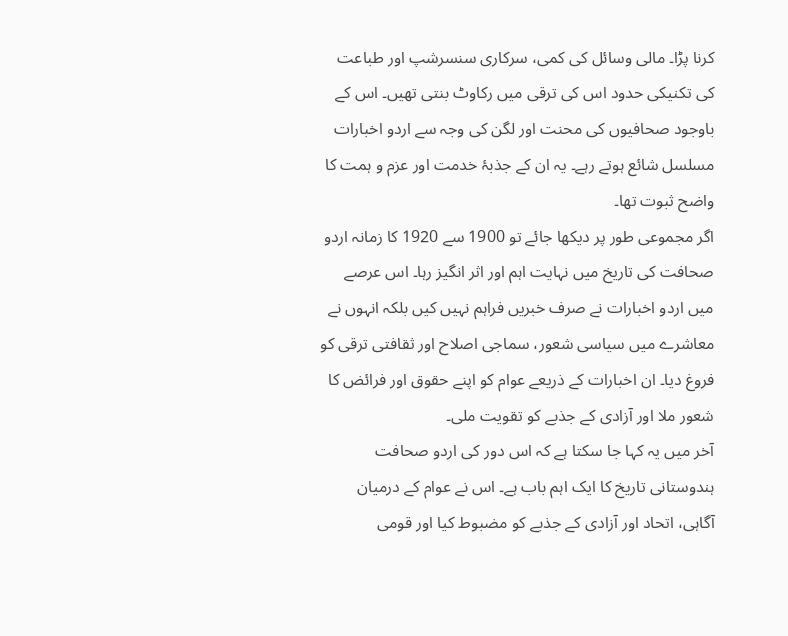کرنا پڑا۔ مالی وسائل کی کمی، سرکاری سنسرشپ اور طباعت کی تکنیکی حدود اس کی ترقی میں رکاوٹ بنتی تھیں۔ اس کے باوجود صحافیوں کی محنت اور لگن کی وجہ سے اردو اخبارات مسلسل شائع ہوتے رہے۔ یہ ان کے جذبۂ خدمت اور عزم و ہمت کا واضح ثبوت تھا۔
اگر مجموعی طور پر دیکھا جائے تو 1900 سے 1920 کا زمانہ اردو صحافت کی تاریخ میں نہایت اہم اور اثر انگیز رہا۔ اس عرصے میں اردو اخبارات نے صرف خبریں فراہم نہیں کیں بلکہ انہوں نے معاشرے میں سیاسی شعور، سماجی اصلاح اور ثقافتی ترقی کو فروغ دیا۔ ان اخبارات کے ذریعے عوام کو اپنے حقوق اور فرائض کا شعور ملا اور آزادی کے جذبے کو تقویت ملی۔
آخر میں یہ کہا جا سکتا ہے کہ اس دور کی اردو صحافت ہندوستانی تاریخ کا ایک اہم باب ہے۔ اس نے عوام کے درمیان آگاہی، اتحاد اور آزادی کے جذبے کو مضبوط کیا اور قومی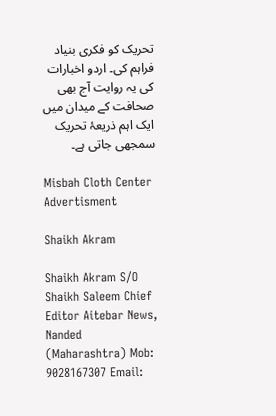تحریک کو فکری بنیاد فراہم کی۔ اردو اخبارات کی یہ روایت آج بھی صحافت کے میدان میں ایک اہم ذریعۂ تحریک سمجھی جاتی ہے۔

Misbah Cloth Center Advertisment

Shaikh Akram

Shaikh Akram S/O Shaikh Saleem Chief Editor Aitebar News, Nanded (Maharashtra) Mob: 9028167307 Email: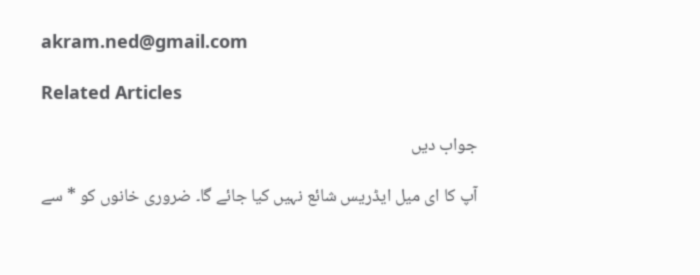akram.ned@gmail.com

Related Articles

جواب دیں

آپ کا ای میل ایڈریس شائع نہیں کیا جائے گا۔ ضروری خانوں کو * سے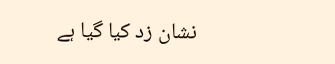نشان زد کیا گیا ہے